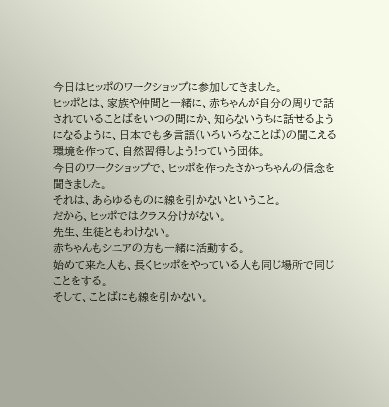今日はヒッポのワークショップに参加してきました。
ヒッポとは、家族や仲間と一緒に、赤ちゃんが自分の周りで話されていることばをいつの間にか、知らないうちに話せるようになるように、日本でも多言語(いろいろなことば)の聞こえる環境を作って、自然習得しよう!っていう団体。
今日のワークショップで、ヒッポを作ったさかっちゃんの信念を聞きました。
それは、あらゆるものに線を引かないということ。
だから、ヒッポではクラス分けがない。
先生、生徒ともわけない。
赤ちゃんもシニアの方も一緒に活動する。
始めて来た人も、長くヒッポをやっている人も同じ場所で同じことをする。
そして、ことばにも線を引かない。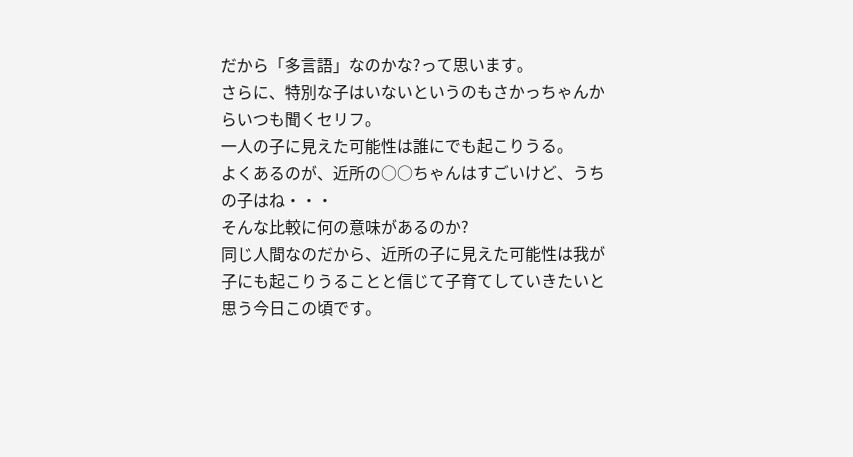だから「多言語」なのかな?って思います。
さらに、特別な子はいないというのもさかっちゃんからいつも聞くセリフ。
一人の子に見えた可能性は誰にでも起こりうる。
よくあるのが、近所の○○ちゃんはすごいけど、うちの子はね・・・
そんな比較に何の意味があるのか?
同じ人間なのだから、近所の子に見えた可能性は我が子にも起こりうることと信じて子育てしていきたいと思う今日この頃です。